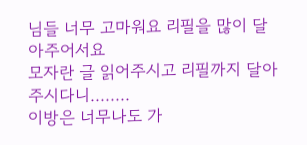님들 너무 고마워요 리필을 많이 달아주어서요
모자란 글 읽어주시고 리필까지 달아주시다니........
이방은 너무나도 가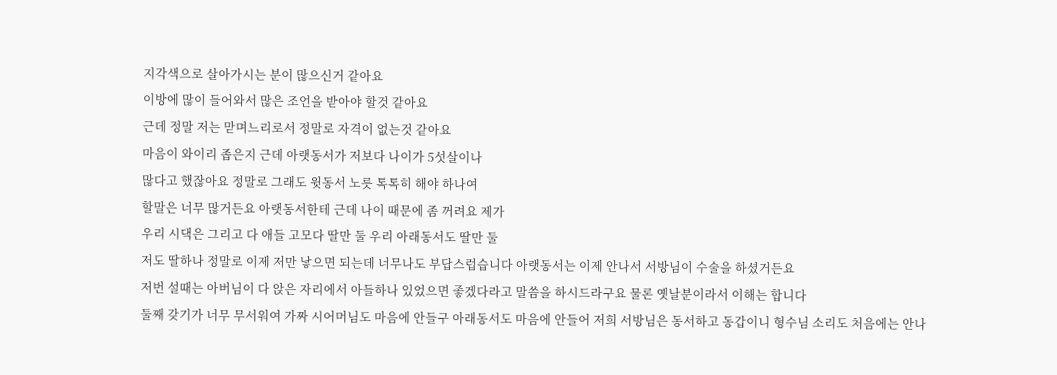지각색으로 살아가시는 분이 많으신거 같아요
이방에 많이 들어와서 많은 조언을 받아야 할것 같아요
근데 정말 저는 맏며느리로서 정말로 자격이 없는것 같아요
마음이 와이리 좁은지 근데 아랫동서가 저보다 나이가 5섯살이나
많다고 했잖아요 정말로 그래도 윗동서 노릇 톡톡히 해야 하나여
할말은 너무 많거든요 아랫동서한테 근데 나이 때문에 좀 꺼려요 제가
우리 시댁은 그리고 다 애들 고모다 딸만 둘 우리 아래동서도 딸만 둘
저도 딸하나 정말로 이제 저만 낳으면 되는데 너무나도 부답스럽습니다 아랫동서는 이제 안나서 서방님이 수술을 하셨거든요
저번 설때는 아버님이 다 앉은 자리에서 아들하나 있었으면 좋겠다라고 말씀을 하시드라구요 물론 옛날분이라서 이해는 합니다
둘째 갖기가 너무 무서워여 가짜 시어머님도 마음에 안들구 아래동서도 마음에 안들어 저희 서방님은 동서하고 동갑이니 형수님 소리도 처음에는 안나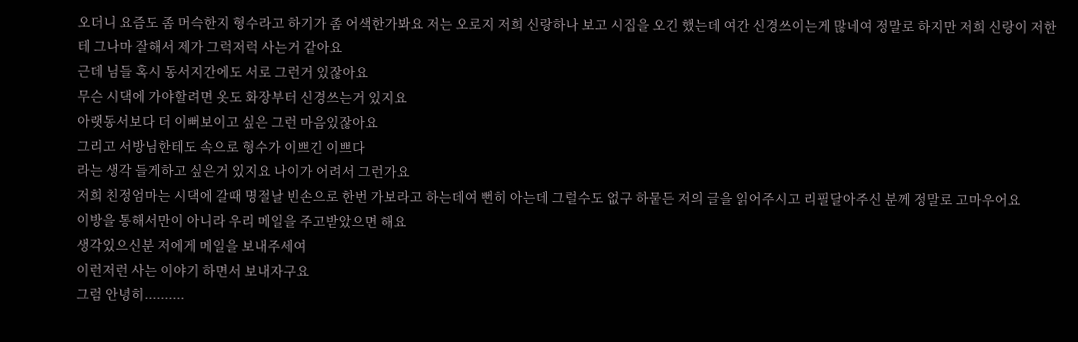오더니 요즘도 좀 머슥한지 형수라고 하기가 좀 어색한가봐요 저는 오로지 저희 신랑하나 보고 시집을 오긴 했는데 여간 신경쓰이는게 많네여 정말로 하지만 저희 신랑이 저한테 그나마 잘해서 제가 그럭저럭 사는거 같아요
근데 님들 혹시 동서지간에도 서로 그런거 있잖아요
무슨 시댁에 가야할려면 옷도 화장부터 신경쓰는거 있지요
아랫동서보다 더 이뻐보이고 싶은 그런 마음있잖아요
그리고 서방님한테도 속으로 형수가 이쁘긴 이쁘다
라는 생각 들게하고 싶은거 있지요 나이가 어려서 그런가요
저희 친정엄마는 시댁에 갈때 명절날 빈손으로 한번 가보라고 하는데여 뻔히 아는데 그럴수도 없구 하뭍든 저의 글을 읽어주시고 리필달아주신 분께 정말로 고마우어요
이방을 통해서만이 아니라 우리 메일을 주고받았으면 해요
생각있으신분 저에게 메일을 보내주세여
이런저런 사는 이야기 하면서 보내자구요
그럼 안녕히..........